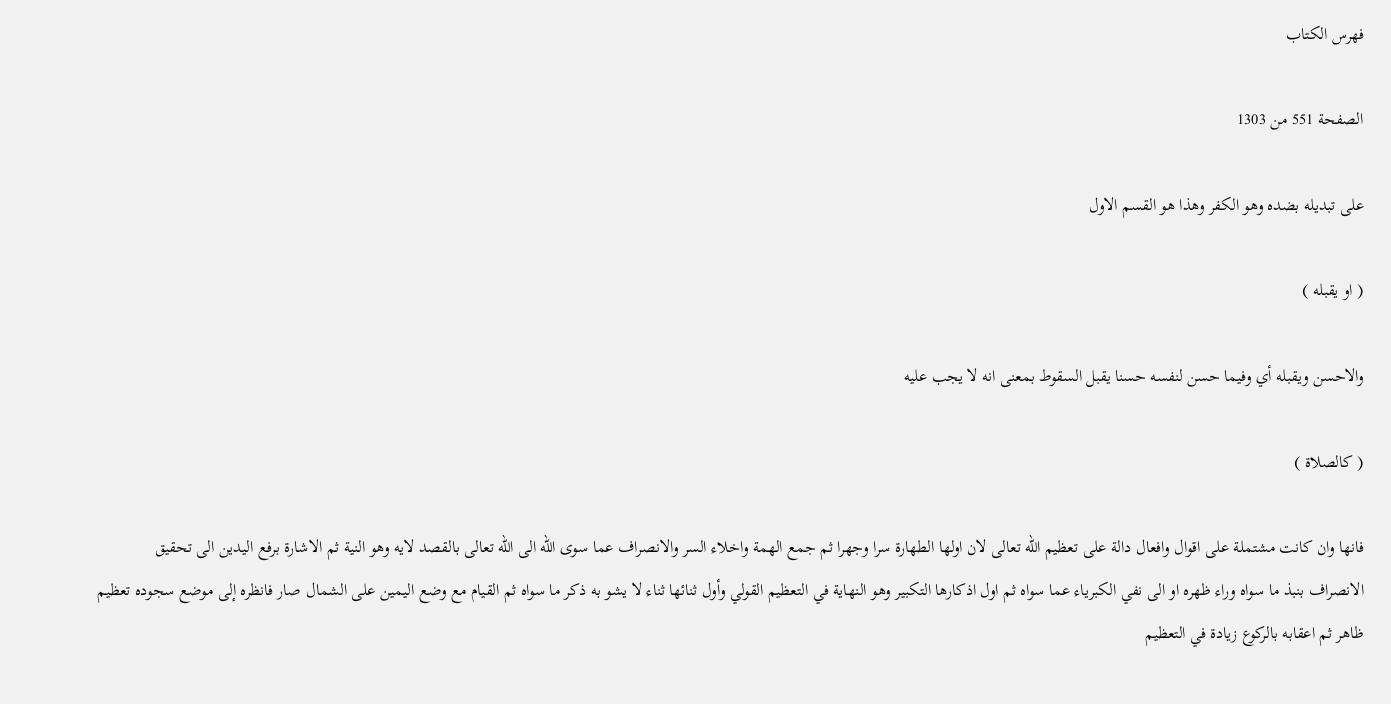فهرس الكتاب

الصفحة 551 من 1303

على تبديله بضده وهو الكفر وهذا هو القسم الاول

( او يقبله )

والاحسن ويقبله أي وفيما حسن لنفسه حسنا يقبل السقوط بمعنى انه لا يجب عليه

( كالصلاة )

فانها وان كانت مشتملة على اقوال وافعال دالة على تعظيم الله تعالى لان اولها الطهارة سرا وجهرا ثم جمع الهمة واخلاء السر والانصراف عما سوى الله الى الله تعالى بالقصد لايه وهو النية ثم الاشارة برفع اليدين الى تحقيق الانصراف بنبذ ما سواه وراء ظهره او الى نفي الكبرياء عما سواه ثم اول اذكارها التكبير وهو النهاية في التعظيم القولي وأول ثنائها ثناء لا يشو به ذكر ما سواه ثم القيام مع وضع اليمين على الشمال صار فانظره إلى موضع سجوده تعظيم ظاهر ثم اعقابه بالركوع زيادة في التعظيم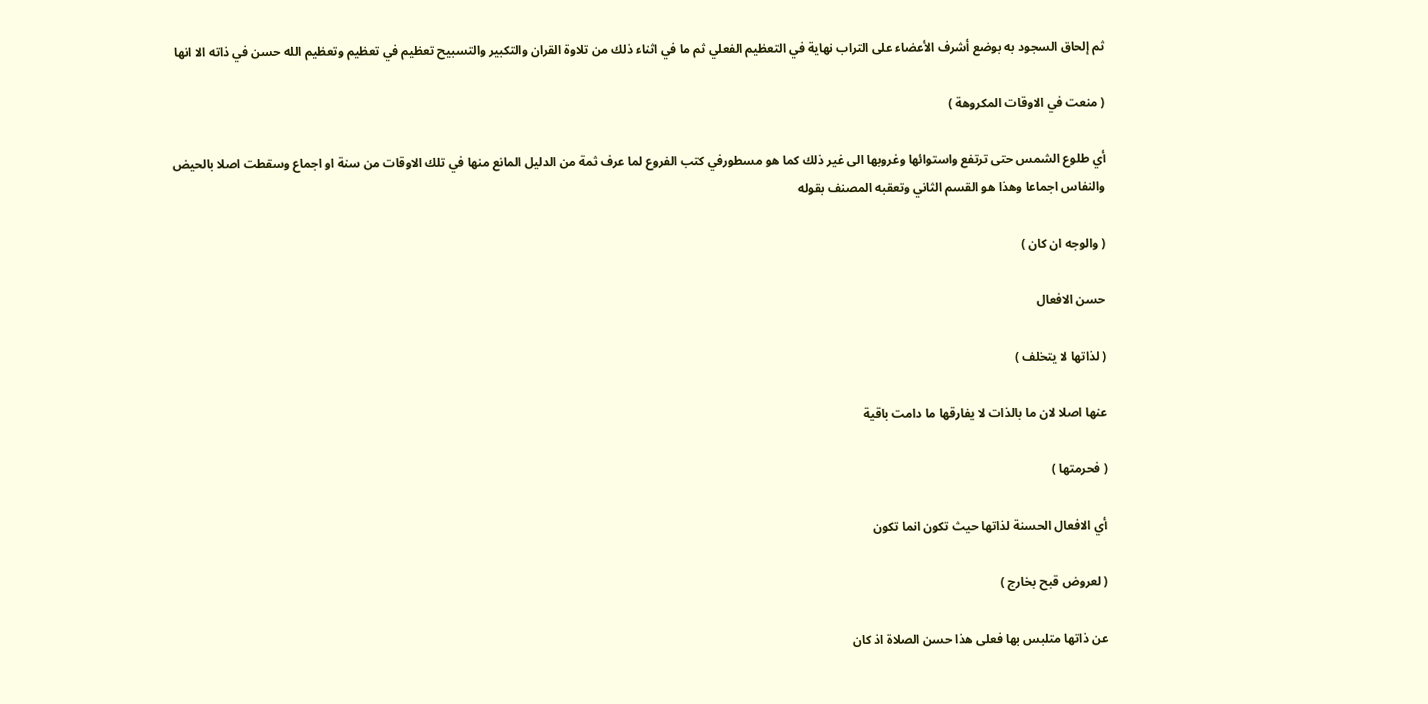ثم إلحاق السجود به بوضع أشرف الأعضاء على التراب نهاية في التعظيم الفعلي ثم ما في اثناء ذلك من تلاوة القران والتكبير والتسبيح تعظيم في تعظيم وتعظيم الله حسن في ذاته الا انها

( منعت في الاوقات المكروهة )

أي طلوع الشمس حتى ترتفع واستوائها وغروبها الى غير ذلك كما هو مسطورفي كتب الفروع لما عرف ثمة من الدليل المانع منها في تلك الاوقات من سنة او اجماع وسقطت اصلا بالحيض والنفاس اجماعا وهذا هو القسم الثاني وتعقبه المصنف بقوله

( والوجه ان كان )

حسن الافعال

( لذاتها لا يتخلف )

عنها اصلا لان ما بالذات لا يفارقها ما دامت باقية

( فحرمتها )

أي الافعال الحسنة لذاتها حيث تكون انما تكون

( لعروض قبح بخارج )

عن ذاتها متلبس بها فعلى هذا حسن الصلاة اذ كان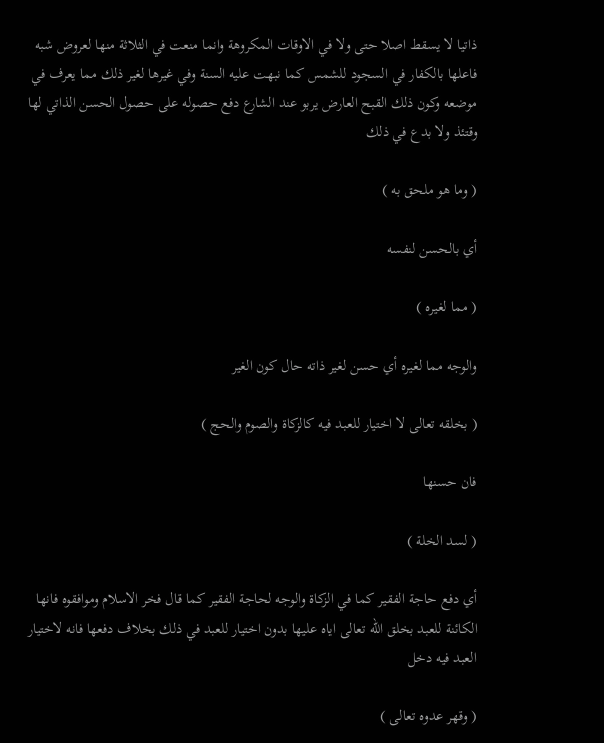ذاتيا لا يسقط اصلا حتى ولا في الاوقات المكروهة وانما منعت في الثلاثة منها لعروض شبه فاعلها بالكفار في السجود للشمس كما نبهت عليه السنة وفي غيرها لغير ذلك مما يعرف في موضعه وكون ذلك القبح العارض يربو عند الشارع دفع حصوله على حصول الحسن الذاتي لها وقتئذ ولا بدع في ذلك

( وما هو ملحق به )

أي بالحسن لنفسه

( مما لغيره )

والوجه مما لغيره أي حسن لغير ذاته حال كون الغير

( بخلقه تعالى لا اختيار للعبد فيه كالزكاة والصوم والحج )

فان حسنها

( لسد الخلة )

أي دفع حاجة الفقير كما في الزكاة والوجه لحاجة الفقير كما قال فخر الاسلام وموافقوه فانها الكائنة للعبد بخلق الله تعالى اياه عليها بدون اختيار للعبد في ذلك بخلاف دفعها فانه لاختيار العبد فيه دخل

( وقهر عدوه تعالى )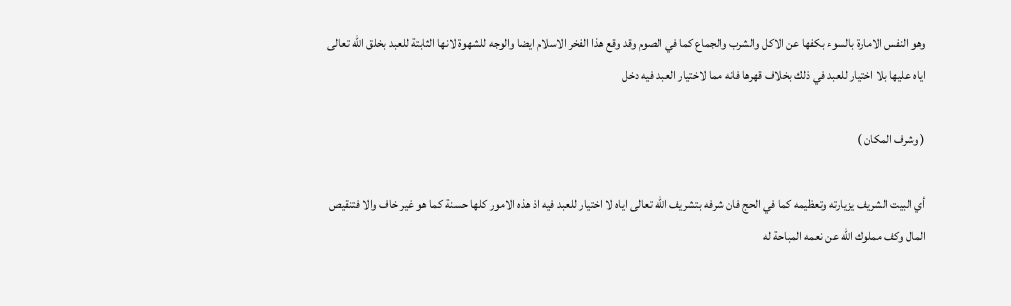وهو النفس الامارة بالسوء بكفها عن الاكل والشرب والجماع كما في الصوم وقد وقع هذا الفخر الاسلام ايضا والوجه للشهوة لانها الثابتة للعبد بخلق الله تعالى اياه عليها بلا اختيار للعبد في ذلك بخلاف قهرها فانه مما لاختيار العبد فيه دخل

( وشرف المكان )

أي البيت الشريف يزيارته وتعظيمه كما في الحج فان شرفه بتشريف الله تعالى اياه لا اختيار للعبد فيه اذ هذه الامور كلها حسنة كما هو غير خاف والا فتنقيص المال وكف مملوك الله عن نعمه المباحة له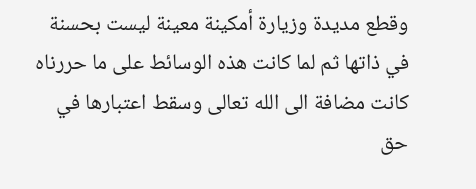وقطع مديدة وزيارة أمكينة معينة ليست بحسنة في ذاتها ثم لما كانت هذه الوسائط على ما حررناه كانت مضافة الى الله تعالى وسقط اعتبارها في حق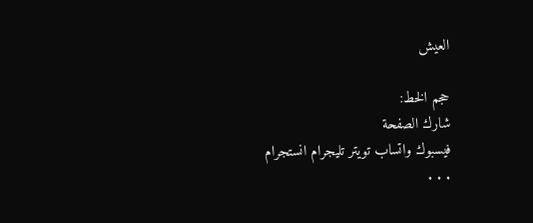العيش

حجم الخط:
شارك الصفحة
فيسبوك واتساب تويتر تليجرام انستجرام
. . .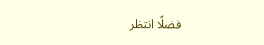فضلًا انتظر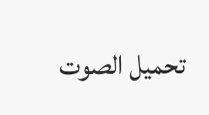تحميل الصوت